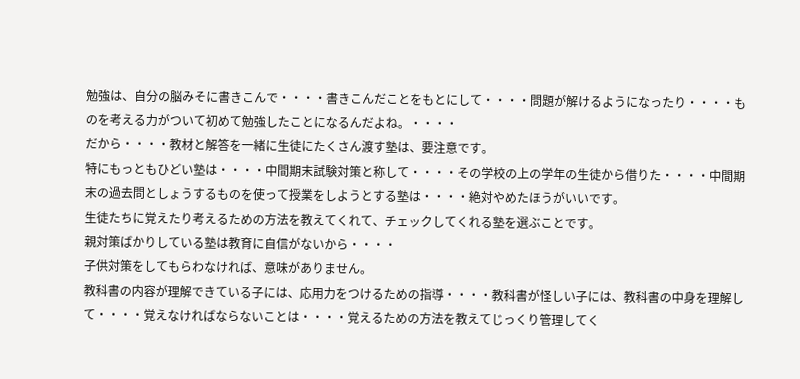勉強は、自分の脳みそに書きこんで・・・・書きこんだことをもとにして・・・・問題が解けるようになったり・・・・ものを考える力がついて初めて勉強したことになるんだよね。・・・・
だから・・・・教材と解答を一緒に生徒にたくさん渡す塾は、要注意です。
特にもっともひどい塾は・・・・中間期末試験対策と称して・・・・その学校の上の学年の生徒から借りた・・・・中間期末の過去問としょうするものを使って授業をしようとする塾は・・・・絶対やめたほうがいいです。
生徒たちに覚えたり考えるための方法を教えてくれて、チェックしてくれる塾を選ぶことです。
親対策ばかりしている塾は教育に自信がないから・・・・
子供対策をしてもらわなければ、意味がありません。
教科書の内容が理解できている子には、応用力をつけるための指導・・・・教科書が怪しい子には、教科書の中身を理解して・・・・覚えなければならないことは・・・・覚えるための方法を教えてじっくり管理してく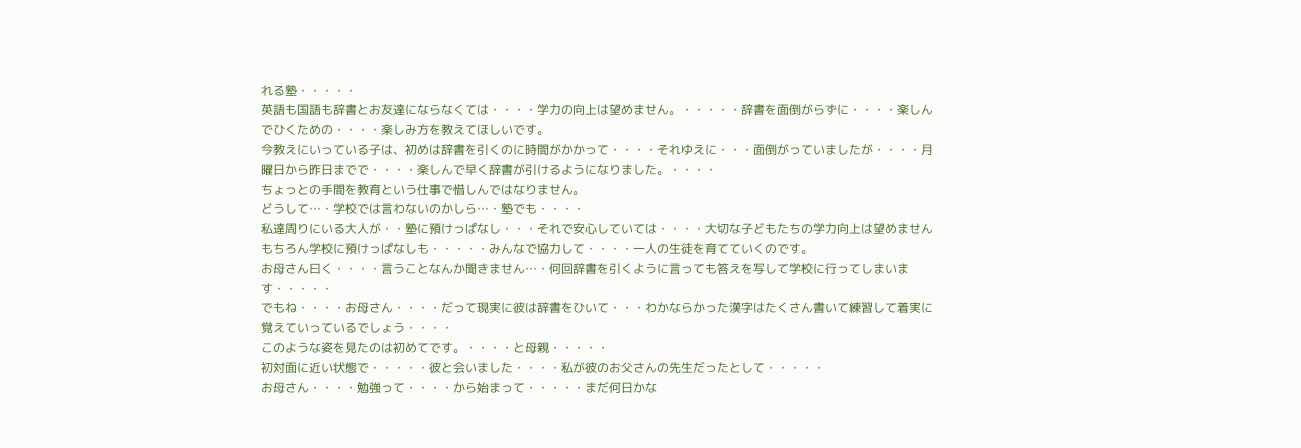れる塾・・・・・
英語も国語も辞書とお友達にならなくては・・・・学力の向上は望めません。・・・・・辞書を面倒がらずに・・・・楽しんでひくための・・・・楽しみ方を教えてほしいです。
今教えにいっている子は、初めは辞書を引くのに時間がかかって・・・・それゆえに・・・面倒がっていましたが・・・・月曜日から昨日までで・・・・楽しんで早く辞書が引けるようになりました。・・・・
ちょっとの手間を教育という仕事で惜しんではなりません。
どうして…・学校では言わないのかしら…・塾でも・・・・
私達周りにいる大人が・・塾に預けっぱなし・・・それで安心していては・・・・大切な子どもたちの学力向上は望めません
もちろん学校に預けっぱなしも・・・・・みんなで協力して・・・・一人の生徒を育てていくのです。
お母さん曰く・・・・言うことなんか聞きません…・何回辞書を引くように言っても答えを写して学校に行ってしまいます・・・・・
でもね・・・・お母さん・・・・だって現実に彼は辞書をひいて・・・わかならかった漢字はたくさん書いて練習して着実に覚えていっているでしょう・・・・
このような姿を見たのは初めてです。・・・・と母親・・・・・
初対面に近い状態で・・・・・彼と会いました・・・・私が彼のお父さんの先生だったとして・・・・・
お母さん・・・・勉強って・・・・から始まって・・・・・まだ何日かな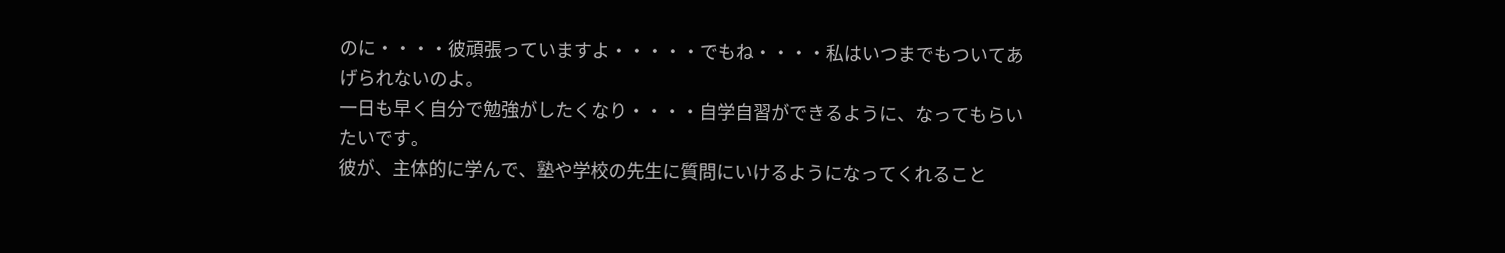のに・・・・彼頑張っていますよ・・・・・でもね・・・・私はいつまでもついてあげられないのよ。
一日も早く自分で勉強がしたくなり・・・・自学自習ができるように、なってもらいたいです。
彼が、主体的に学んで、塾や学校の先生に質問にいけるようになってくれること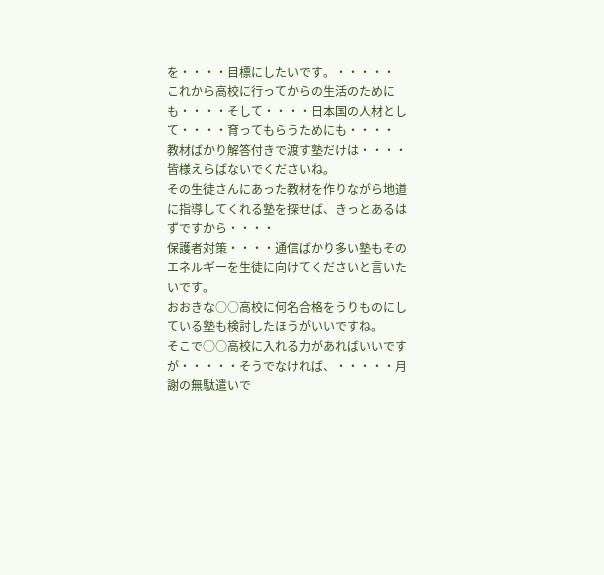を・・・・目標にしたいです。・・・・・
これから高校に行ってからの生活のためにも・・・・そして・・・・日本国の人材として・・・・育ってもらうためにも・・・・
教材ばかり解答付きで渡す塾だけは・・・・皆様えらばないでくださいね。
その生徒さんにあった教材を作りながら地道に指導してくれる塾を探せば、きっとあるはずですから・・・・
保護者対策・・・・通信ばかり多い塾もそのエネルギーを生徒に向けてくださいと言いたいです。
おおきな○○高校に何名合格をうりものにしている塾も検討したほうがいいですね。
そこで○○高校に入れる力があればいいですが・・・・・そうでなければ、・・・・・月謝の無駄遣いで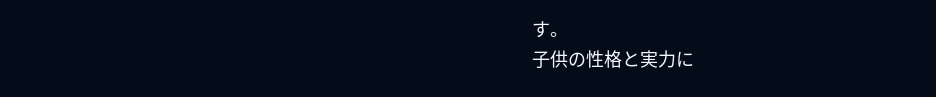す。
子供の性格と実力に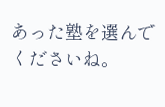あった塾を選んでくださいね。